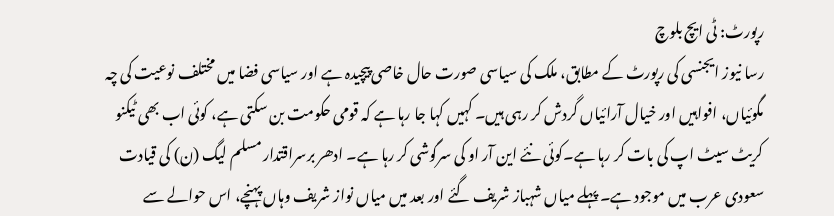رپورٹ: ٹی ایچ بلوچ
رسا نیوز ایجنسی کی رپورٹ کے مطابق، ملک کی سیاسی صورت حال خاصی پیچیدہ ہے اور سیاسی فضا میں مختلف نوعیت کی چہ مگوئیاں، افواہیں اور خیال آرائیاں گردش کر رہی ہیں۔ کہیں کہا جا رہا ہے کہ قومی حکومت بن سکتی ہے، کوئی اب بھی ٹیکنو کریٹ سیٹ اپ کی بات کر رہا ہے۔کوئی نئے این آر او کی سرگوشی کر رہا ہے۔ ادھر برسراقتدار مسلم لیگ (ن) کی قیادت سعودی عرب میں موجود ہے۔ پہلے میاں شہباز شریف گئے اور بعد میں میاں نواز شریف وہاں پہنچے، اس حوالے سے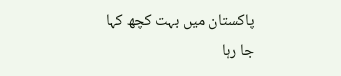پاکستان میں بہت کچھ کہا جا رہا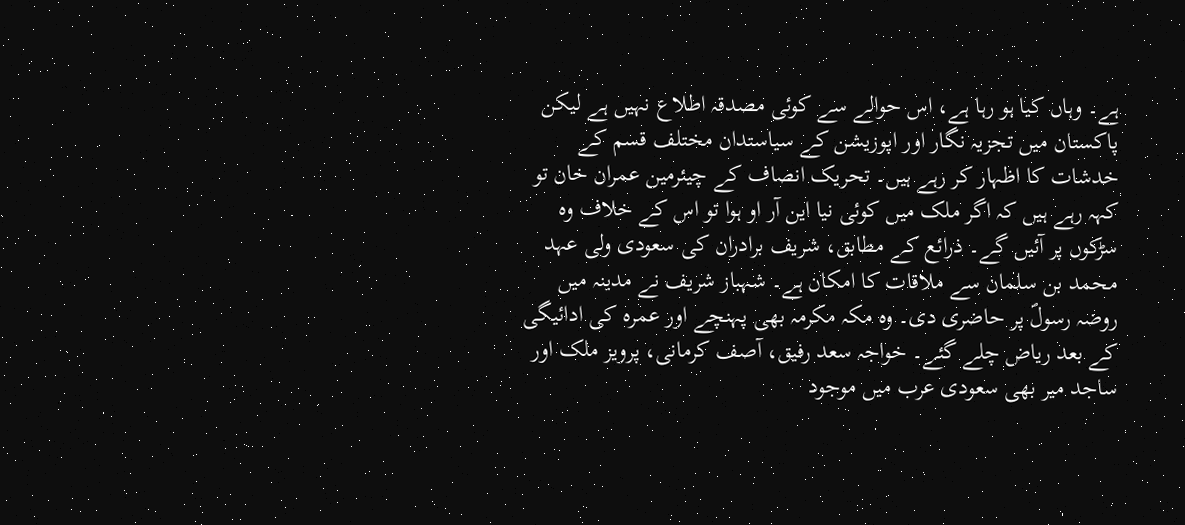ہے۔ وہاں کیا ہو رہا ہے، اس حوالے سے کوئی مصدقہ اطلاع نہیں ہے لیکن پاکستان میں تجزیہ نگار اور اپوزیشن کے سیاستدان مختلف قسم کے خدشات کا اظہار کر رہے ہیں۔ تحریک انصاف کے چیئرمین عمران خان تو کہہ رہے ہیں کہ اگر ملک میں کوئی نیا این آر او ہوا تو اس کے خلاف وہ سڑکوں پر آئیں گے۔ ذرائع کے مطابق، شریف برادران کی سعودی ولی عہد محمد بن سلمان سے ملاقات کا امکان ہے۔ شہباز شریف نے مدینہ میں روضہ رسولؐ پر حاضری دی۔ وہ مکہ مکرمہ بھی پہنچے اور عمرہ کی ادائیگی کے بعد ریاض چلے گئے۔ خواجہ سعد رفیق، آصف کرمانی، پرویز ملک اور ساجد میر بھی سعودی عرب میں موجود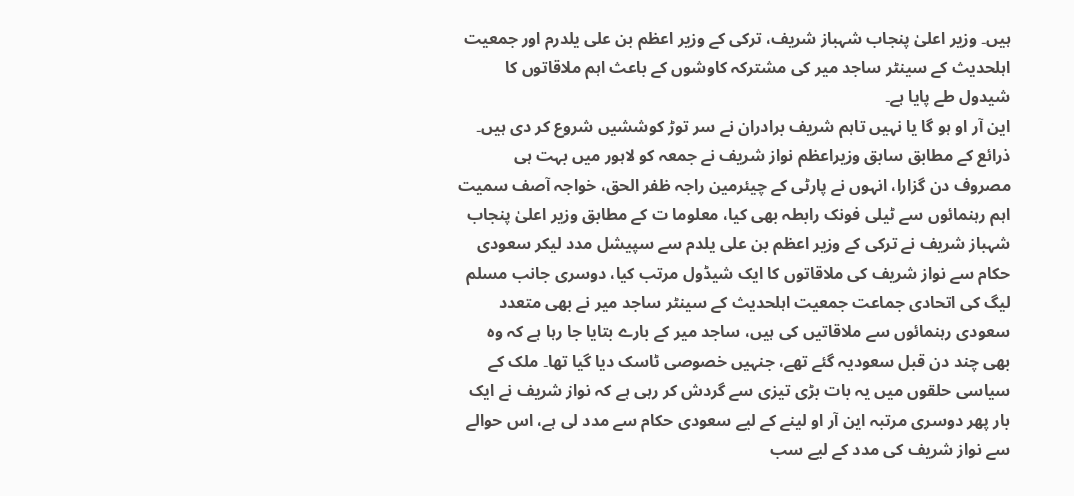ہیں۔ وزیر اعلیٰ پنجاب شہباز شریف، ترکی کے وزیر اعظم بن علی یلدرم اور جمعیت اہلحدیث کے سینٹر ساجد میر کی مشترکہ کاوشوں کے باعث اہم ملاقاتوں کا شیدول طے پایا ہے۔
این آر او ہو گا یا نہیں تاہم شریف برادران نے سر توڑ کوششیں شروع کر دی ہیں۔ ذرائع کے مطابق سابق وزیراعظم نواز شریف نے جمعہ کو لاہور میں بہت ہی مصروف دن گزارا، انہوں نے پارٹی کے چیئرمین راجہ ظفر الحق، خواجہ آصف سمیت اہم رہنمائوں سے ٹیلی فونک رابطہ بھی کیا، معلوما ت کے مطابق وزیر اعلیٰ پنجاب شہباز شریف نے ترکی کے وزیر اعظم بن علی یلدم سے سپیشل مدد لیکر سعودی حکام سے نواز شریف کی ملاقاتوں کا ایک شیڈول مرتب کیا، دوسری جانب مسلم لیگ کی اتحادی جماعت جمعیت اہلحدیث کے سینٹر ساجد میر نے بھی متعدد سعودی رہنمائوں سے ملاقاتیں کی ہیں، ساجد میر کے بارے بتایا جا رہا ہے کہ وہ بھی چند دن قبل سعودیہ گئے تھے، جنہیں خصوصی ٹاسک دیا گیا تھا۔ ملک کے سیاسی حلقوں میں یہ بات بڑی تیزی سے گردش کر رہی ہے کہ نواز شریف نے ایک بار پھر دوسری مرتبہ این آر او لینے کے لیے سعودی حکام سے مدد لی ہے، اس حوالے سے نواز شریف کی مدد کے لیے سب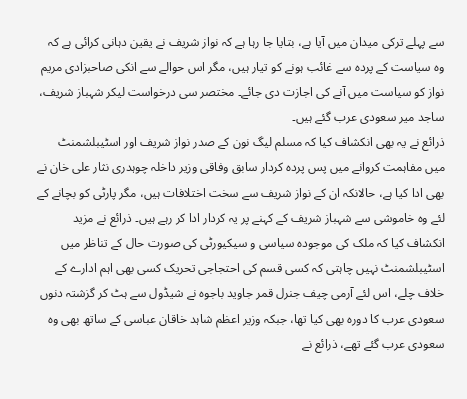سے پہلے ترکی میدان میں آیا ہے، بتایا جا رہا ہے کہ نواز شریف نے یقین دہانی کرائی ہے کہ وہ سیاست کے پردہ سے غائب ہونے کو تیار ہیں، مگر اس حوالے سے انکی صاحبزادی مریم نواز کو سیاست میں آنے کی اجازت دی جائے۔ مختصر سی درخواست لیکر شہباز شریف، ساجد میر سعودی عرب گئے ہیں۔
ذرائع نے یہ بھی انکشاف کیا کہ مسلم لیگ نون کے صدر نواز شریف اور اسٹیبلشمنٹ میں مفاہمت کروانے میں پس پردہ کردار سابق وفاقی وزیر داخلہ چوہدری نثار علی خان نے بھی ادا کیا ہے، حالانکہ ان کے نواز شریف سے سخت اختلافات ہیں، مگر پارٹی کو بچانے کے لئے وہ خاموشی سے شہباز شریف کے کہنے پر یہ کردار ادا کر رہے ہیں۔ ذرائع نے مزید انکشاف کیا کہ ملک کی موجودہ سیاسی و سیکیورٹی کی صورت حال کے تناظر میں اسٹیبلشمنٹ نہیں چاہتی کہ کسی قسم کی احتجاجی تحریک کسی بھی اہم ادارے کے خلاف چلے، اس لئے آرمی چیف جنرل قمر جاوید باجوہ نے شیڈول سے ہٹ کر گزشتہ دنوں سعودی عرب کا دورہ بھی کیا تھا، جبکہ وزیر اعظم شاہد خاقان عباسی کے ساتھ بھی وہ سعودی عرب گئے تھے، ذرائع نے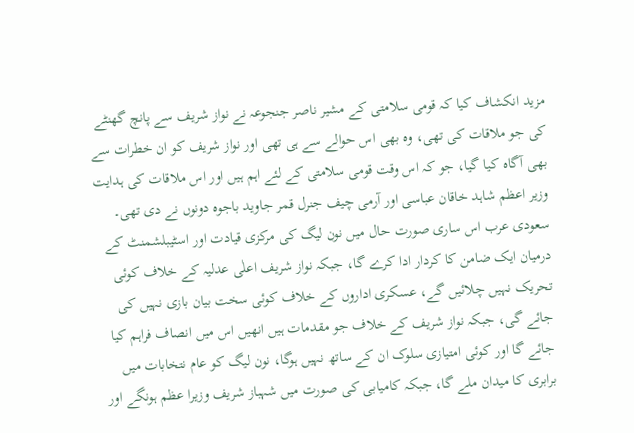مزید انکشاف کیا کہ قومی سلامتی کے مشیر ناصر جنجوعہ نے نواز شریف سے پانچ گھنٹے کی جو ملاقات کی تھی، وہ بھی اس حوالے سے ہی تھی اور نواز شریف کو ان خطرات سے بھی آگاہ کیا گیا، جو کہ اس وقت قومی سلامتی کے لئے اہم ہیں اور اس ملاقات کی ہدایت وزیر اعظم شاہد خاقان عباسی اور آرمی چیف جنرل قمر جاوید باجوہ دونوں نے دی تھی۔
سعودی عرب اس ساری صورت حال میں نون لیگ کی مرکزی قیادت اور اسٹیبلشمنٹ کے درمیان ایک ضامن کا کردار ادا کرے گا، جبکہ نواز شریف اعلٰی عدلیہ کے خلاف کوئی تحریک نہیں چلائیں گے، عسکری اداروں کے خلاف کوئی سخت بیان بازی نہیں کی جائے گی، جبکہ نواز شریف کے خلاف جو مقدمات ہیں انھیں اس میں انصاف فراہم کیا جائے گا اور کوئی امتیازی سلوک ان کے ساتھ نہیں ہوگا، نون لیگ کو عام نتخابات میں برابری کا میدان ملے گا، جبکہ کامیابی کی صورت میں شہباز شریف وزیرا عظم ہونگے اور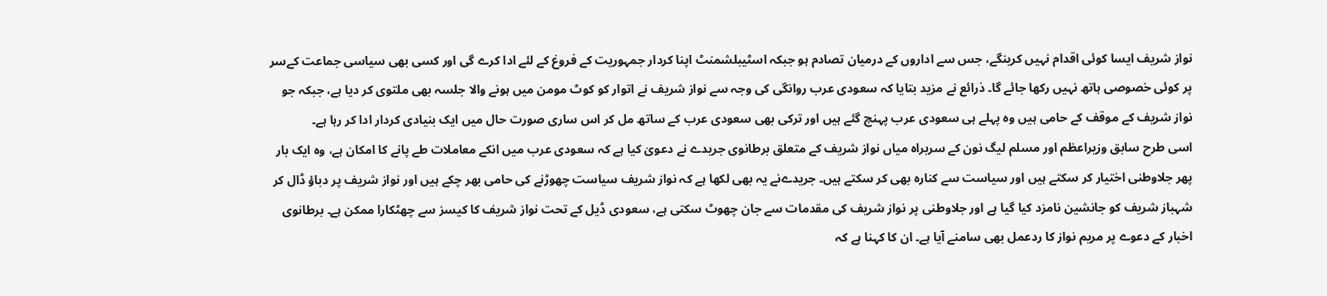نواز شریف ایسا کوئی اقدام نہیں کرینگے، جس سے اداروں کے درمیان تصادم ہو جبکہ اسٹیبلشمنٹ اپنا کردار جمہوریت کے فروغ کے لئے ادا کرے گی اور کسی بھی سیاسی جماعت کےسر پر کوئی خصوصی ہاتھ نہیں رکھا جائے گا۔ ذرائع نے مزید بتایا کہ سعودی عرب روانگی کی وجہ سے نواز شریف نے اتوار کو کوٹ مومن میں ہونے والا جلسہ بھی ملتوی کر دیا ہے، جبکہ جو نواز شریف کے موقف کے حامی ہیں وہ پہلے ہی سعودی عرب پہنچ گئے ہیں اور ترکی بھی سعودی عرب کے ساتھ مل کر اس ساری صورت حال میں ایک بنیادی کردار ادا کر رہا ہے۔
اسی طرح سابق وزیراعظم اور مسلم لیگ نون کے سربراہ میاں نواز شریف کے متعلق برطانوی جریدے نے دعویٰ کیا ہے کہ سعودی عرب میں انکے معاملات طے پانے کا امکان ہے، وہ ایک بار پھر جلاوطنی اختیار کر سکتے ہیں اور سیاست سے کنارہ بھی کر سکتے ہیں۔ جریدےنے یہ بھی لکھا ہے کہ نواز شریف سیاست چھوڑنے کی حامی بھر چکے ہیں اور نواز شریف پر دباؤ ڈال کر شہباز شریف کو جانشین نامزد کیا گیا ہے اور جلاوطنی پر نواز شریف کی مقدمات سے جان چھوٹ سکتی ہے، سعودی ڈیل کے تحت نواز شریف کا کیسز سے چھٹکارا ممکن ہے۔ برطانوی اخبار کے دعوے پر مریم نواز کا ردعمل بھی سامنے آیا ہے۔ ان کا کہنا ہے کہ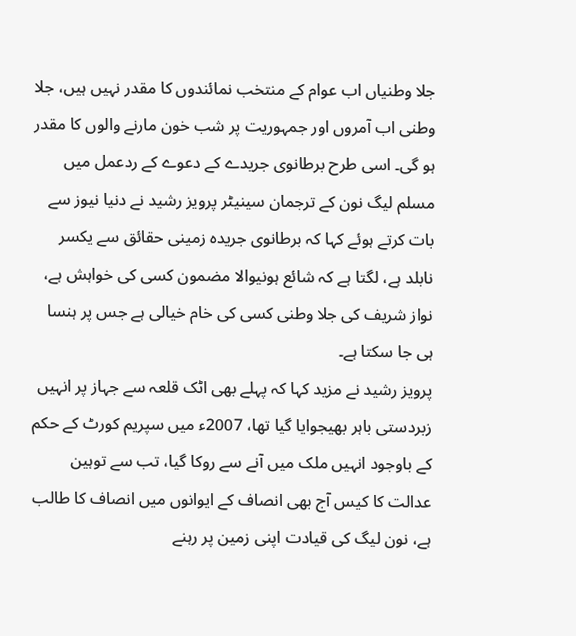جلا وطنیاں اب عوام کے منتخب نمائندوں کا مقدر نہیں ہیں، جلا وطنی اب آمروں اور جمہوریت پر شب خون مارنے والوں کا مقدر ہو گی۔ اسی طرح برطانوی جریدے کے دعوے کے ردعمل میں مسلم لیگ نون کے ترجمان سینیٹر پرویز رشید نے دنیا نیوز سے بات کرتے ہوئے کہا کہ برطانوی جریدہ زمینی حقائق سے یکسر نابلد ہے، لگتا ہے کہ شائع ہونیوالا مضمون کسی کی خواہش ہے، نواز شریف کی جلا وطنی کسی کی خام خیالی ہے جس پر ہنسا ہی جا سکتا ہے۔
پرویز رشید نے مزید کہا کہ پہلے بھی اٹک قلعہ سے جہاز پر انہیں زبردستی باہر بھیجوایا گیا تھا، 2007ء میں سپریم کورٹ کے حکم کے باوجود انہیں ملک میں آنے سے روکا گیا، تب سے توہین عدالت کا کیس آج بھی انصاف کے ایوانوں میں انصاف کا طالب ہے، نون لیگ کی قیادت اپنی زمین پر رہنے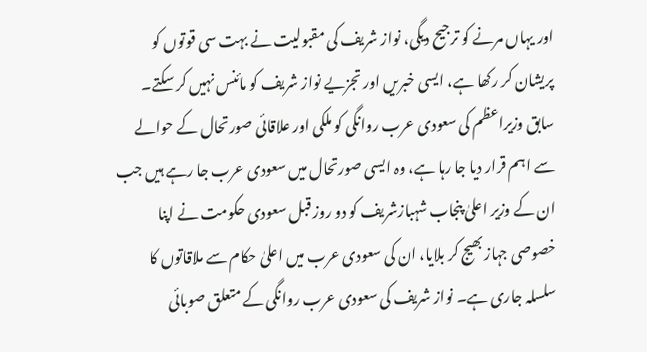اور یہاں مرنے کو ترجیح دیگی، نواز شریف کی مقبولیت نے بہت سی قوتوں کو پریشان کر رکھا ہے، ایسی خبریں اور تجزیے نواز شریف کو مائنس نہیں کر سکتے۔ سابق وزیراعظم کی سعودی عرب روانگی کو ملکی اور علاقائی صورتحال کے حوالے سے اہم قرار دیا جا رہا ہے، وہ ایسی صورتحال میں سعودی عرب جا رہے ہیں جب ان کے وزیر اعلیٰ پنجاب شہبازشریف کو دو روز قبل سعودی حکومت نے اپنا خصوصی جہاز بھیج کر بلایا، ان کی سعودی عرب میں اعلیٰ حکام سے ملاقاتوں کا سلسلہ جاری ہے۔ نواز شریف کی سعودی عرب روانگی کے متعلق صوبائی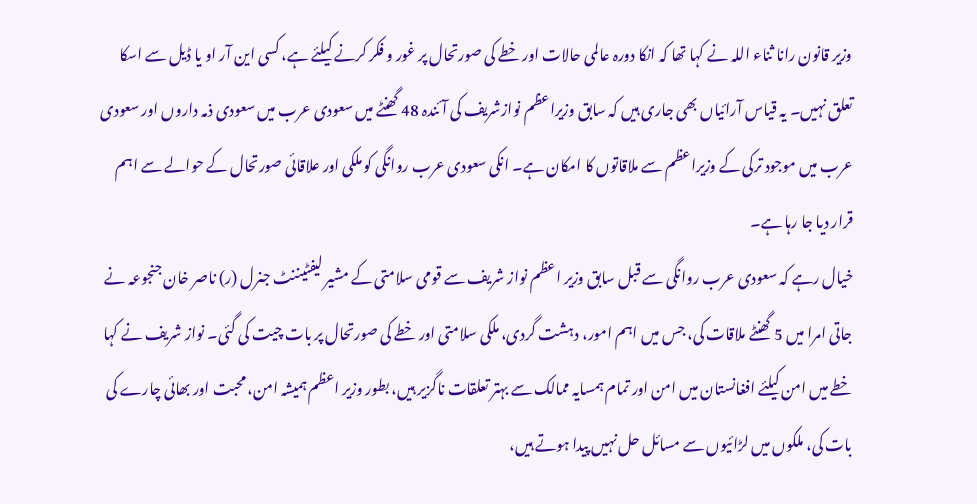وزیر قانون رانا ثناء اللہ نے کہا تھا کہ انکا دورہ عالمی حالات اور خطے کی صورتحال پر غور و فکر کرنے کیلئے ہے، کسی این آر او یا ڈیل سے اسکا تعلق نہیں۔ یہ قیاس آرائیاں بھی جاری ہیں کہ سابق وزیراعظم نوازشریف کی آئندہ 48 گھنٹے میں سعودی عرب میں سعودی ذمہ داروں اور سعودی عرب میں موجود ترکی کے وزیراعظم سے ملاقاتوں کا امکان ہے۔ انکی سعودی عرب روانگی کو ملکی اور علاقائی صورتحال کے حوالے سے اہم قرار دیا جا رہا ہے۔
خیال رہے کہ سعودی عرب روانگی سے قبل سابق وزیر اعظم نواز شریف سے قومی سلامتی کے مشیر لیفٹیننٹ جنرل (ر) ناصر خان جنجوعہ نے جاتی امرا میں 5 گھنٹے ملاقات کی، جس میں اہم امور، دہشت گردی، ملکی سلامتی اور خطے کی صورتحال پر بات چیت کی گئی۔ نواز شریف نے کہا خطے میں امن کیلئے افغانستان میں امن اور تمام ہمسایہ ممالک سے بہتر تعلقات ناگزیر ہیں، بطور وزیر اعظم ہمیشہ امن، محبت اور بھائی چارے کی بات کی، ملکوں میں لڑائیوں سے مسائل حل نہیں پیدا ہوتے ہیں،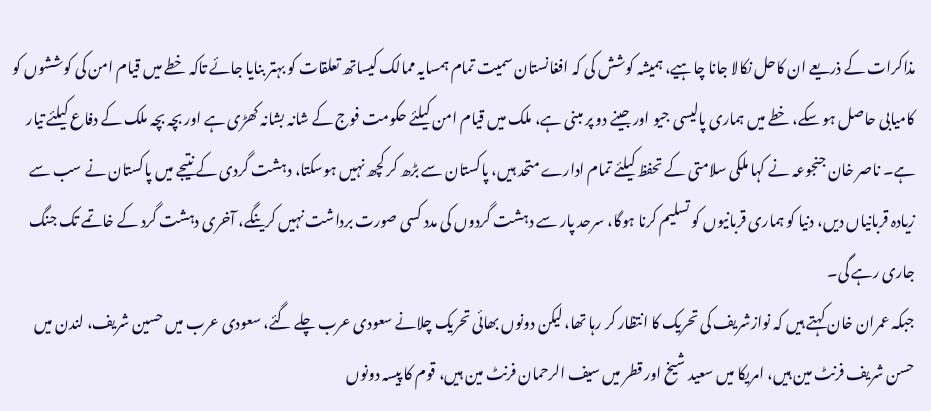مذاکرات کے ذریعے ان کاحل نکالا جانا چاہیے، ہمیشہ کوشش کی کہ افغانستان سمیت تمام ہمسایہ ممالک کیساتھ تعلقات کو بہتر بنایا جائے تاکہ خطے میں قیام امن کی کوششوں کو کامیابی حاصل ہو سکے، خطے میں ہماری پالیسی جیو اور جینے دو پر مبنی ہے، ملک میں قیام امن کیلئے حکومت فوج کے شانہ بشانہ کھڑی ہے اور بچہ بچہ ملک کے دفاع کیلئے تیار ہے۔ ناصر خان جنجوعہ نے کہا ملکی سلامتی کے تحفظ کیلئے تمام ادارے متحد ہیں، پاکستان سے بڑھ کر کچھ نہیں ہوسکتا، دہشت گردی کے نتیجے میں پاکستان نے سب سے زیادہ قربانیاں دیں، دنیا کو ہماری قربانیوں کو تسلیم کرنا ہوگا، سرحد پار سے دہشت گردوں کی مدد کسی صورت برداشت نہیں کرینگے، آخری دہشت گرد کے خاتمے تک جنگ جاری رہے گی۔
جبکہ عمران خان کہتے ہیں کہ نوازشریف کی تحریک کا انتظار کر رہا تھا، لیکن دونوں بھائی تحریک چلانے سعودی عرب چلے گئے، سعودی عرب میں حسین شریف، لندن میں حسن شریف فرنٹ مین ہیں، امریکا میں سعید شیخ اور قطر میں سیف الرحمان فرنٹ مین ہیں، قوم کا پیسہ دونوں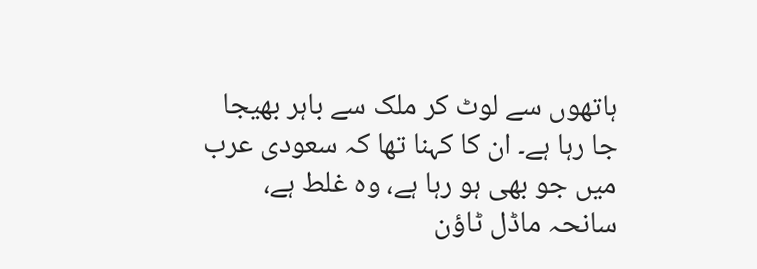ہاتھوں سے لوٹ کر ملک سے باہر بھیجا جا رہا ہے۔ ان کا کہنا تھا کہ سعودی عرب میں جو بھی ہو رہا ہے، وہ غلط ہے، سانحہ ماڈل ٹاؤن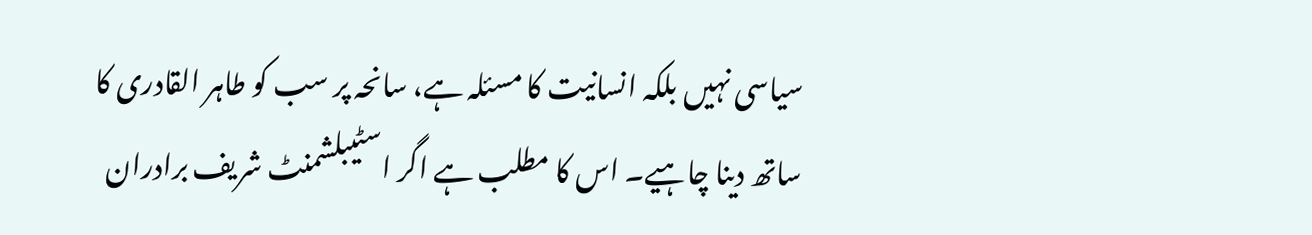سیاسی نہیں بلکہ انسانیت کا مسئلہ ہے، سانحہ پر سب کو طاہر القادری کا ساتھ دینا چاہیے۔ اس کا مطلب ہے اگر اسٹیبلشمنٹ شریف برادران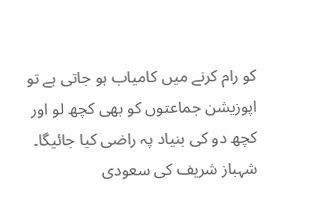کو رام کرنے میں کامیاب ہو جاتی ہے تو اپوزیشن جماعتوں کو بھی کچھ لو اور کچھ دو کی بنیاد پہ راضی کیا جائیگا۔ شہباز شریف کی سعودی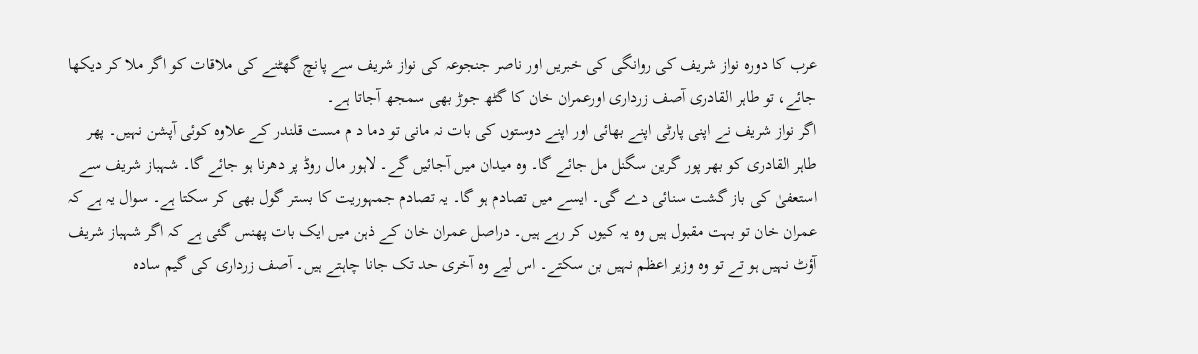عرب کا دورہ نواز شریف کی روانگی کی خبریں اور ناصر جنجوعہ کی نواز شریف سے پانچ گھٹنے کی ملاقات کو اگر ملا کر دیکھا جائے، تو طاہر القادری آصف زرداری اورعمران خان کا گٹھ جوڑ بھی سمجھ آجاتا ہے۔
اگر نواز شریف نے اپنی پارٹی اپنے بھائی اور اپنے دوستوں کی بات نہ مانی تو دما د م مست قلندر کے علاوہ کوئی آپشن نہیں۔ پھر طاہر القادری کو بھر پور گرین سگنل مل جائے گا۔ وہ میدان میں آجائیں گے۔ لاہور مال روڈ پر دھرنا ہو جائے گا۔ شہباز شریف سے استعفیٰ کی باز گشت سنائی دے گی۔ ایسے میں تصادم ہو گا۔ یہ تصادم جمہوریت کا بستر گول بھی کر سکتا ہے۔ سوال یہ ہے کہ عمران خان تو بہت مقبول ہیں وہ یہ کیوں کر رہے ہیں۔ دراصل عمران خان کے ذہن میں ایک بات پھنس گئی ہے کہ اگر شہباز شریف آؤٹ نہیں ہو تے تو وہ وزیر اعظم نہیں بن سکتے۔ اس لیے وہ آخری حد تک جانا چاہتے ہیں۔ آصف زرداری کی گیم سادہ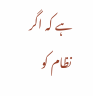ہے کہ اگر نظام کو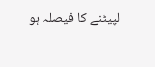لپیٹنے کا فیصلہ ہو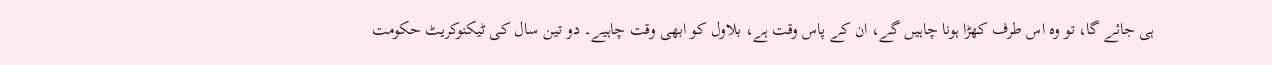ہی جائے گا، تو وہ اس طرف کھڑا ہونا چاہیں گے، ان کے پاس وقت ہے، بلاول کو ابھی وقت چاہیے۔ دو تین سال کی ٹیکنوکریٹ حکومت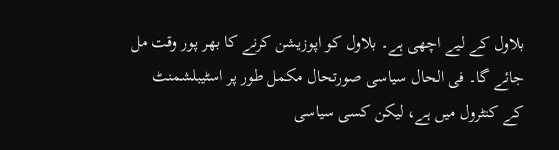بلاول کے لیے اچھی ہے۔ بلاول کو اپوزیشن کرنے کا بھر پور وقت مل جائے گا۔ فی الحال سیاسی صورتحال مکمل طور پر اسٹیبلشمنٹ کے کنٹرول میں ہے، لیکن کسی سیاسی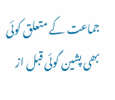جماعت کے متعلق کوئی بھی پشین گوئی قبل از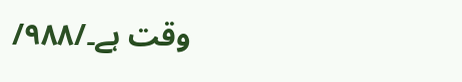وقت ہے۔/۹۸۸/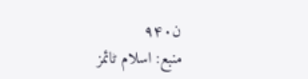ن۹۴۰
منبع: اسلام ٹائمز